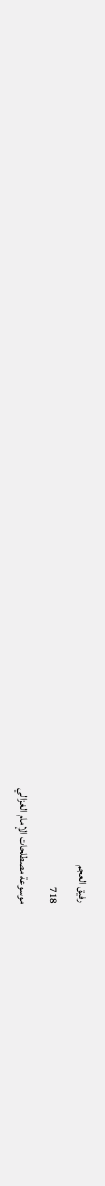رفيق العجم
718
موسوعة مصطلحات الإمام الغزالي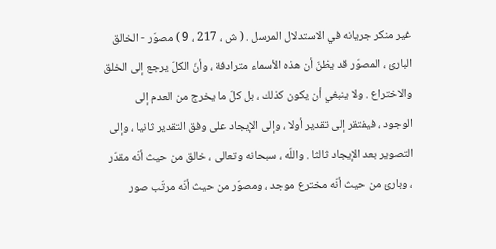غير منكر جريانه في الاستدلال المرسل . ( ش ، 217 ، 9 ) مصوّر - الخالق البارئ ، المصوّر قد يظنّ أن هذه الأسماء مترادفة ، وأنّ الكلّ يرجع إلى الخلق والاختراع . ولا ينبغي أن يكون كذلك ، بل كلّ ما يخرج من العدم إلى الوجود ، فيفتقر إلى تقدير أولا ، وإلى الإيجاد على وفق التقدير ثانيا ، وإلى التصوير بعد الإيجاد ثالثا . واللّه ، سبحانه وتعالى ، خالق من حيث أنّه مقدّر ، وبارئ من حيث أنّه مخترع موجد ، ومصوّر من حيث أنّه مرتّب صور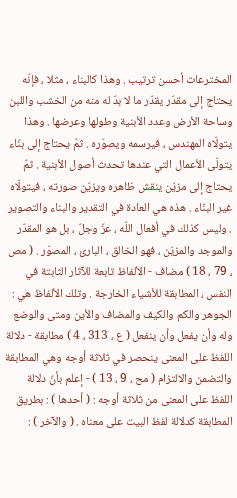المخترعات أحسن ترتيب . وهذا كالبناء ، مثلا ، فإنّه يحتاج إلى مقدّر يقدّر ما لا بدّ له منه من الخشب واللبن وساحة الأرض وعدد الأبنية وطولها وعرضها . وهذا يتولّاه المهندس ، فيرسمه ويصوّره . ثمّ يحتاج إلى بنّاء يتولّى الأعمال التي عندها تحدث أصول الأبنية . ثمّ يحتاج إلى مزيّن ينقش ظاهره ويزيّن صورته ، فيتولّاه غير البنّاء . هذه هي العادة في التقدير والبناء والتصوير . وليس كذلك في أفعال اللّه ، عزّ وجلّ ، بل هو المقدّر والموجد والمزيّن ، فهو الخالق ، البارئ ، المصوّر . ( مص ، 79 ، 18 ) مضاف - الألفاظ تابعة للآثار الثابتة في النفس ، المطابقة للأشياء الخارجة . وتلك الألفاظ هي : الجوهر والكم والكيف والمضاف والأين ومتى والوضع وله وأن يفعل وأن ينفعل ( ع ، 313 ، 4 ) مطابقة - دلالة اللفظ على المعنى ينحصر في ثلاثة أوجه وهي المطابقة والتضمن والالتزام ( مح ، 9 ، 13 ) - إعلم بأنّ دلالة اللفظ على المعنى من ثلاثة أوجه : ( أحدها ) : بطريق المطابقة كدلالة لفظ البيت على معناه . ( والآخر ) :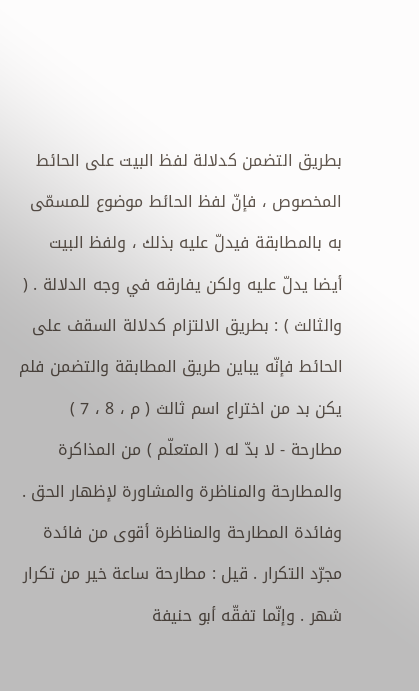بطريق التضمن كدلالة لفظ البيت على الحائط المخصوص ، فإنّ لفظ الحائط موضوع للمسمّى به بالمطابقة فيدلّ عليه بذلك ، ولفظ البيت أيضا يدلّ عليه ولكن يفارقه في وجه الدلالة . ( والثالث ) : بطريق الالتزام كدلالة السقف على الحائط فإنّه يباين طريق المطابقة والتضمن فلم يكن بد من اختراع اسم ثالث ( م ، 8 ، 7 ) مطارحة - لا بدّ له ( المتعلّم ) من المذاكرة والمطارحة والمناظرة والمشاورة لإظهار الحق . وفائدة المطارحة والمناظرة أقوى من فائدة مجرّد التكرار . قيل : مطارحة ساعة خير من تكرار شهر . وإنّما تفقّه أبو حنيفة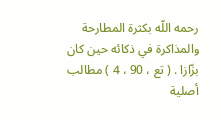رحمه اللّه بكثرة المطارحة والمذاكرة في ذكائه حين كان بزّازا . ( تع ، 90 ، 4 ) مطالب أصلية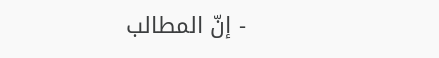- إنّ المطالب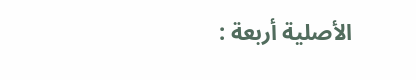الأصلية أربعة :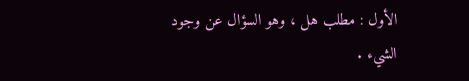الأول : مطلب هل ، وهو السؤال عن وجود الشيء .